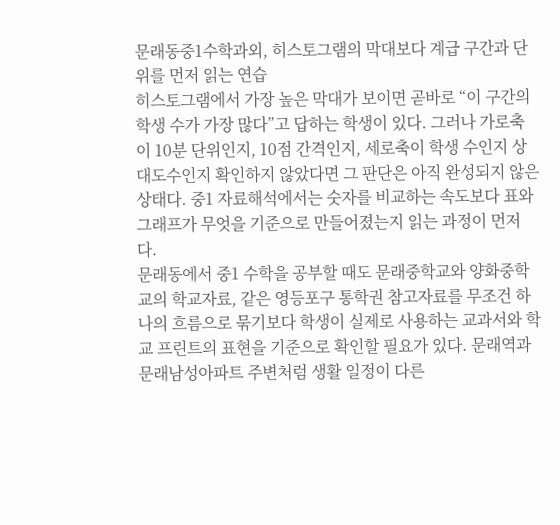문래동중1수학과외, 히스토그램의 막대보다 계급 구간과 단위를 먼저 읽는 연습
히스토그램에서 가장 높은 막대가 보이면 곧바로 “이 구간의 학생 수가 가장 많다”고 답하는 학생이 있다. 그러나 가로축이 10분 단위인지, 10점 간격인지, 세로축이 학생 수인지 상대도수인지 확인하지 않았다면 그 판단은 아직 완성되지 않은 상태다. 중1 자료해석에서는 숫자를 비교하는 속도보다 표와 그래프가 무엇을 기준으로 만들어졌는지 읽는 과정이 먼저다.
문래동에서 중1 수학을 공부할 때도 문래중학교와 양화중학교의 학교자료, 같은 영등포구 통학권 참고자료를 무조건 하나의 흐름으로 묶기보다 학생이 실제로 사용하는 교과서와 학교 프린트의 표현을 기준으로 확인할 필요가 있다. 문래역과 문래남성아파트 주변처럼 생활 일정이 다른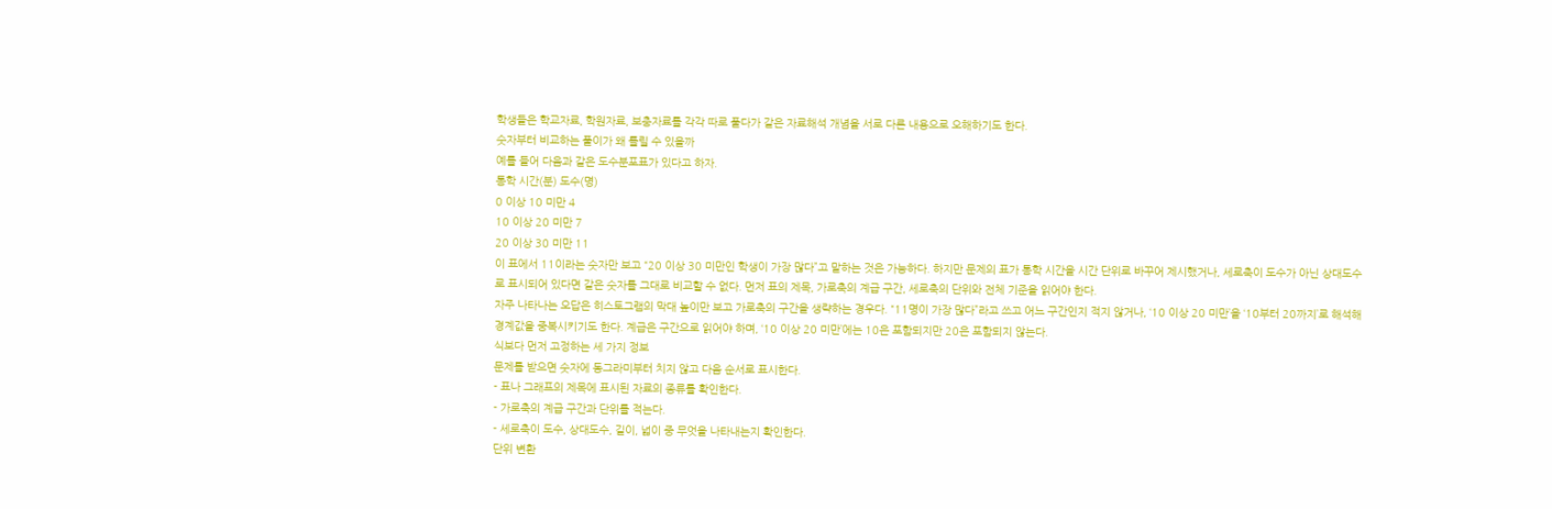학생들은 학교자료, 학원자료, 보충자료를 각각 따로 풀다가 같은 자료해석 개념을 서로 다른 내용으로 오해하기도 한다.
숫자부터 비교하는 풀이가 왜 틀릴 수 있을까
예를 들어 다음과 같은 도수분포표가 있다고 하자.
통학 시간(분) 도수(명)
0 이상 10 미만 4
10 이상 20 미만 7
20 이상 30 미만 11
이 표에서 11이라는 숫자만 보고 “20 이상 30 미만인 학생이 가장 많다”고 말하는 것은 가능하다. 하지만 문제의 표가 통학 시간을 시간 단위로 바꾸어 제시했거나, 세로축이 도수가 아닌 상대도수로 표시되어 있다면 같은 숫자를 그대로 비교할 수 없다. 먼저 표의 제목, 가로축의 계급 구간, 세로축의 단위와 전체 기준을 읽어야 한다.
자주 나타나는 오답은 히스토그램의 막대 높이만 보고 가로축의 구간을 생략하는 경우다. “11명이 가장 많다”라고 쓰고 어느 구간인지 적지 않거나, ‘10 이상 20 미만’을 ‘10부터 20까지’로 해석해 경계값을 중복시키기도 한다. 계급은 구간으로 읽어야 하며, ‘10 이상 20 미만’에는 10은 포함되지만 20은 포함되지 않는다.
식보다 먼저 고정하는 세 가지 정보
문제를 받으면 숫자에 동그라미부터 치지 않고 다음 순서로 표시한다.
- 표나 그래프의 제목에 표시된 자료의 종류를 확인한다.
- 가로축의 계급 구간과 단위를 적는다.
- 세로축이 도수, 상대도수, 길이, 넓이 중 무엇을 나타내는지 확인한다.
단위 변환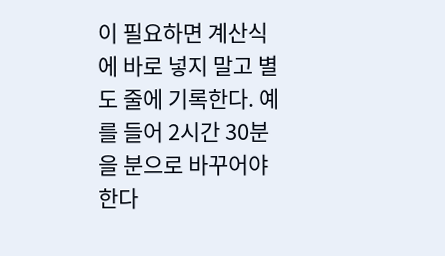이 필요하면 계산식에 바로 넣지 말고 별도 줄에 기록한다. 예를 들어 2시간 30분을 분으로 바꾸어야 한다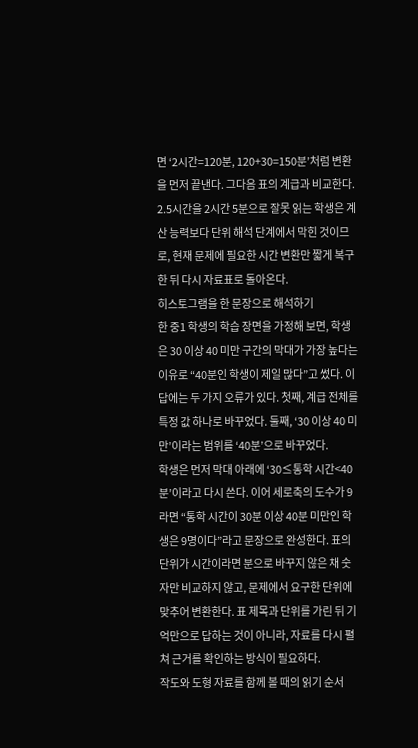면 ‘2시간=120분, 120+30=150분’처럼 변환을 먼저 끝낸다. 그다음 표의 계급과 비교한다. 2.5시간을 2시간 5분으로 잘못 읽는 학생은 계산 능력보다 단위 해석 단계에서 막힌 것이므로, 현재 문제에 필요한 시간 변환만 짧게 복구한 뒤 다시 자료표로 돌아온다.
히스토그램을 한 문장으로 해석하기
한 중1 학생의 학습 장면을 가정해 보면, 학생은 30 이상 40 미만 구간의 막대가 가장 높다는 이유로 “40분인 학생이 제일 많다”고 썼다. 이 답에는 두 가지 오류가 있다. 첫째, 계급 전체를 특정 값 하나로 바꾸었다. 둘째, ‘30 이상 40 미만’이라는 범위를 ‘40분’으로 바꾸었다.
학생은 먼저 막대 아래에 ‘30≤통학 시간<40분’이라고 다시 쓴다. 이어 세로축의 도수가 9라면 “통학 시간이 30분 이상 40분 미만인 학생은 9명이다”라고 문장으로 완성한다. 표의 단위가 시간이라면 분으로 바꾸지 않은 채 숫자만 비교하지 않고, 문제에서 요구한 단위에 맞추어 변환한다. 표 제목과 단위를 가린 뒤 기억만으로 답하는 것이 아니라, 자료를 다시 펼쳐 근거를 확인하는 방식이 필요하다.
작도와 도형 자료를 함께 볼 때의 읽기 순서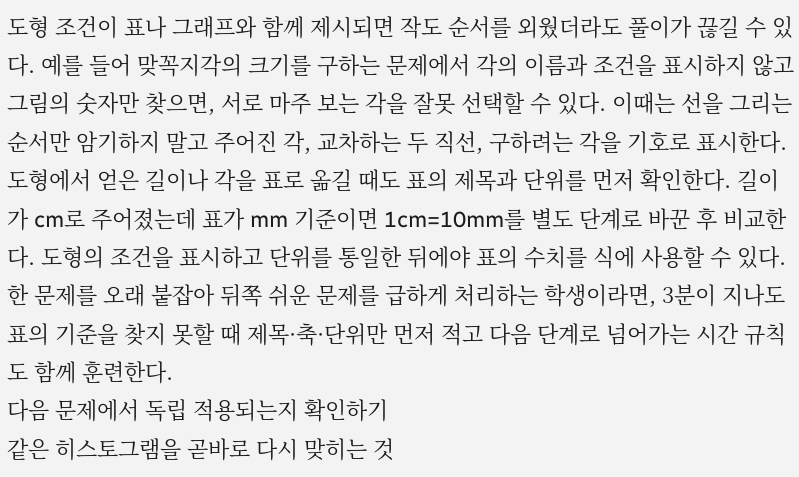도형 조건이 표나 그래프와 함께 제시되면 작도 순서를 외웠더라도 풀이가 끊길 수 있다. 예를 들어 맞꼭지각의 크기를 구하는 문제에서 각의 이름과 조건을 표시하지 않고 그림의 숫자만 찾으면, 서로 마주 보는 각을 잘못 선택할 수 있다. 이때는 선을 그리는 순서만 암기하지 말고 주어진 각, 교차하는 두 직선, 구하려는 각을 기호로 표시한다.
도형에서 얻은 길이나 각을 표로 옮길 때도 표의 제목과 단위를 먼저 확인한다. 길이가 cm로 주어졌는데 표가 mm 기준이면 1cm=10mm를 별도 단계로 바꾼 후 비교한다. 도형의 조건을 표시하고 단위를 통일한 뒤에야 표의 수치를 식에 사용할 수 있다. 한 문제를 오래 붙잡아 뒤쪽 쉬운 문제를 급하게 처리하는 학생이라면, 3분이 지나도 표의 기준을 찾지 못할 때 제목·축·단위만 먼저 적고 다음 단계로 넘어가는 시간 규칙도 함께 훈련한다.
다음 문제에서 독립 적용되는지 확인하기
같은 히스토그램을 곧바로 다시 맞히는 것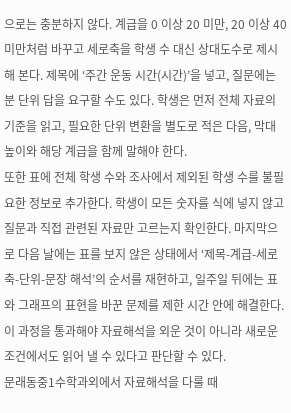으로는 충분하지 않다. 계급을 0 이상 20 미만, 20 이상 40 미만처럼 바꾸고 세로축을 학생 수 대신 상대도수로 제시해 본다. 제목에 ‘주간 운동 시간(시간)’을 넣고, 질문에는 분 단위 답을 요구할 수도 있다. 학생은 먼저 전체 자료의 기준을 읽고, 필요한 단위 변환을 별도로 적은 다음, 막대 높이와 해당 계급을 함께 말해야 한다.
또한 표에 전체 학생 수와 조사에서 제외된 학생 수를 불필요한 정보로 추가한다. 학생이 모든 숫자를 식에 넣지 않고 질문과 직접 관련된 자료만 고르는지 확인한다. 마지막으로 다음 날에는 표를 보지 않은 상태에서 ‘제목-계급-세로축-단위-문장 해석’의 순서를 재현하고, 일주일 뒤에는 표와 그래프의 표현을 바꾼 문제를 제한 시간 안에 해결한다. 이 과정을 통과해야 자료해석을 외운 것이 아니라 새로운 조건에서도 읽어 낼 수 있다고 판단할 수 있다.
문래동중1수학과외에서 자료해석을 다룰 때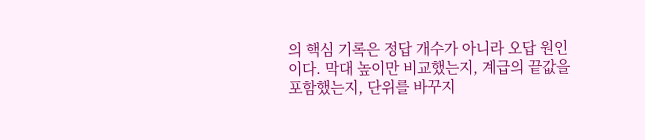의 핵심 기록은 정답 개수가 아니라 오답 원인이다. 막대 높이만 비교했는지, 계급의 끝값을 포함했는지, 단위를 바꾸지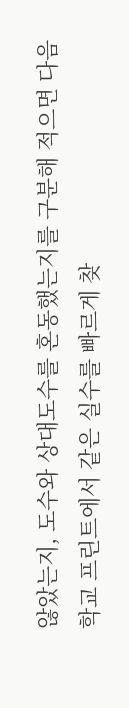않았는지, 도수와 상대도수를 혼동했는지를 구분해 적으면 다음 학교 프린트에서 같은 실수를 빠르게 찾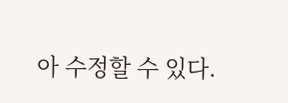아 수정할 수 있다.